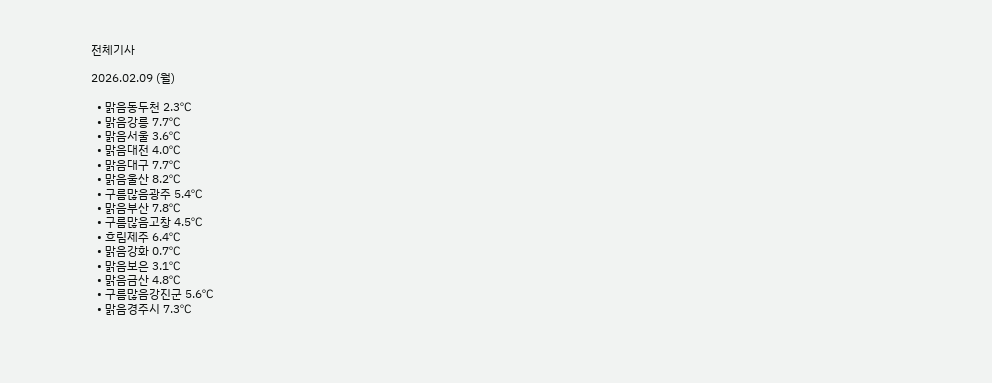전체기사

2026.02.09 (월)

  • 맑음동두천 2.3℃
  • 맑음강릉 7.7℃
  • 맑음서울 3.6℃
  • 맑음대전 4.0℃
  • 맑음대구 7.7℃
  • 맑음울산 8.2℃
  • 구름많음광주 5.4℃
  • 맑음부산 7.8℃
  • 구름많음고창 4.5℃
  • 흐림제주 6.4℃
  • 맑음강화 0.7℃
  • 맑음보은 3.1℃
  • 맑음금산 4.8℃
  • 구름많음강진군 5.6℃
  • 맑음경주시 7.3℃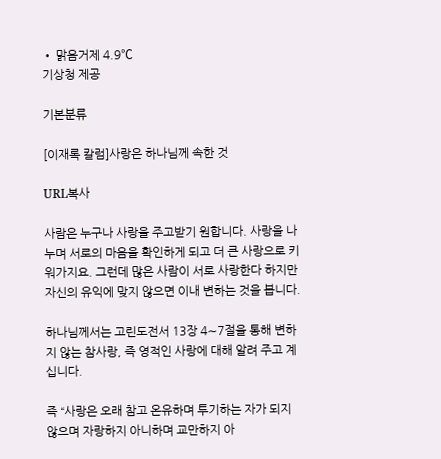• 맑음거제 4.9℃
기상청 제공

기본분류

[이재록 칼럼]사랑은 하나님께 속한 것

URL복사

사람은 누구나 사랑을 주고받기 원합니다. 사랑을 나누며 서로의 마음을 확인하게 되고 더 큰 사랑으로 키워가지요. 그런데 많은 사람이 서로 사랑한다 하지만 자신의 유익에 맞지 않으면 이내 변하는 것을 봅니다.

하나님께서는 고린도전서 13장 4∼7절을 통해 변하지 않는 참사랑, 즉 영적인 사랑에 대해 알려 주고 계십니다.

즉 “사랑은 오래 참고 온유하며 투기하는 자가 되지 않으며 자랑하지 아니하며 교만하지 아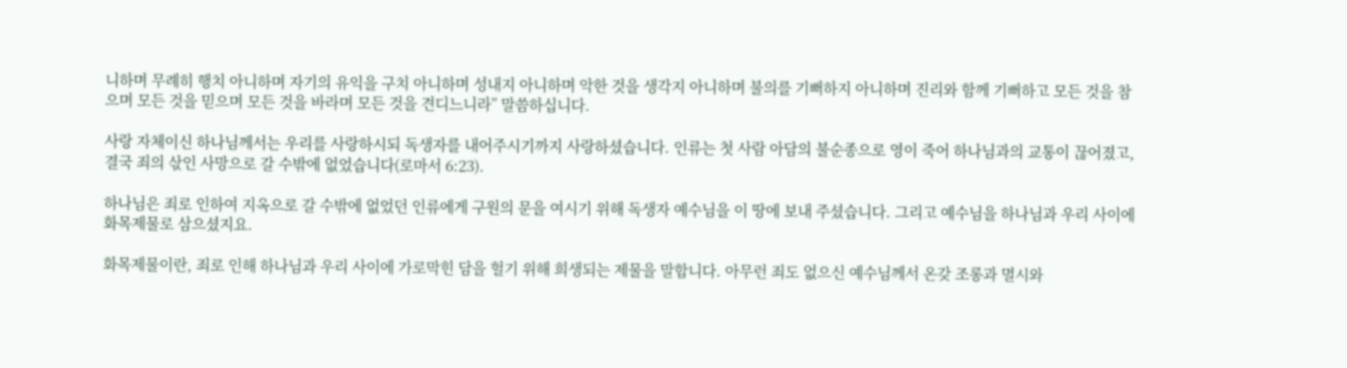니하며 무례히 행치 아니하며 자기의 유익을 구치 아니하며 성내지 아니하며 악한 것을 생각지 아니하며 불의를 기뻐하지 아니하며 진리와 함께 기뻐하고 모든 것을 참으며 모든 것을 믿으며 모든 것을 바라며 모든 것을 견디느니라” 말씀하십니다.

사랑 자체이신 하나님께서는 우리를 사랑하시되 독생자를 내어주시기까지 사랑하셨습니다. 인류는 첫 사람 아담의 불순종으로 영이 죽어 하나님과의 교통이 끊어졌고, 결국 죄의 삯인 사망으로 갈 수밖에 없었습니다(로마서 6:23).

하나님은 죄로 인하여 지옥으로 갈 수밖에 없었던 인류에게 구원의 문을 여시기 위해 독생자 예수님을 이 땅에 보내 주셨습니다. 그리고 예수님을 하나님과 우리 사이에 화목제물로 삼으셨지요.

화목제물이란, 죄로 인해 하나님과 우리 사이에 가로막힌 담을 헐기 위해 희생되는 제물을 말합니다. 아무런 죄도 없으신 예수님께서 온갖 조롱과 멸시와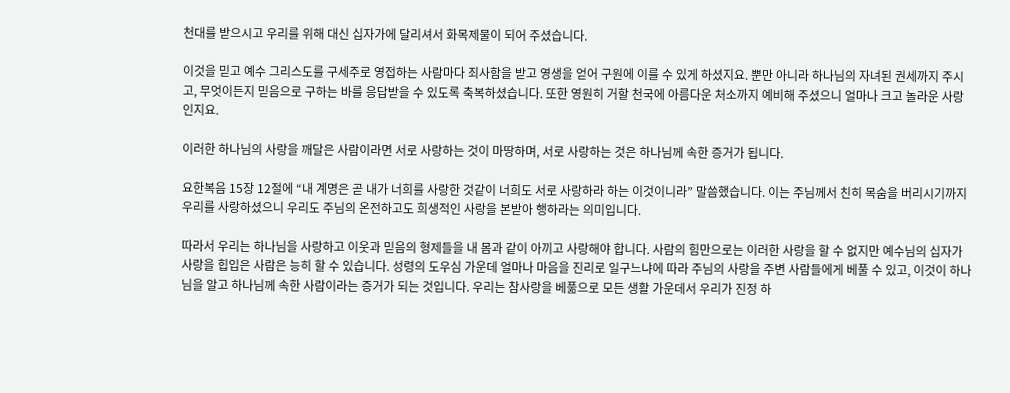천대를 받으시고 우리를 위해 대신 십자가에 달리셔서 화목제물이 되어 주셨습니다.

이것을 믿고 예수 그리스도를 구세주로 영접하는 사람마다 죄사함을 받고 영생을 얻어 구원에 이를 수 있게 하셨지요. 뿐만 아니라 하나님의 자녀된 권세까지 주시고, 무엇이든지 믿음으로 구하는 바를 응답받을 수 있도록 축복하셨습니다. 또한 영원히 거할 천국에 아름다운 처소까지 예비해 주셨으니 얼마나 크고 놀라운 사랑인지요.

이러한 하나님의 사랑을 깨달은 사람이라면 서로 사랑하는 것이 마땅하며, 서로 사랑하는 것은 하나님께 속한 증거가 됩니다.

요한복음 15장 12절에 “내 계명은 곧 내가 너희를 사랑한 것같이 너희도 서로 사랑하라 하는 이것이니라” 말씀했습니다. 이는 주님께서 친히 목숨을 버리시기까지 우리를 사랑하셨으니 우리도 주님의 온전하고도 희생적인 사랑을 본받아 행하라는 의미입니다.

따라서 우리는 하나님을 사랑하고 이웃과 믿음의 형제들을 내 몸과 같이 아끼고 사랑해야 합니다. 사람의 힘만으로는 이러한 사랑을 할 수 없지만 예수님의 십자가 사랑을 힙입은 사람은 능히 할 수 있습니다. 성령의 도우심 가운데 얼마나 마음을 진리로 일구느냐에 따라 주님의 사랑을 주변 사람들에게 베풀 수 있고, 이것이 하나님을 알고 하나님께 속한 사람이라는 증거가 되는 것입니다. 우리는 참사랑을 베풂으로 모든 생활 가운데서 우리가 진정 하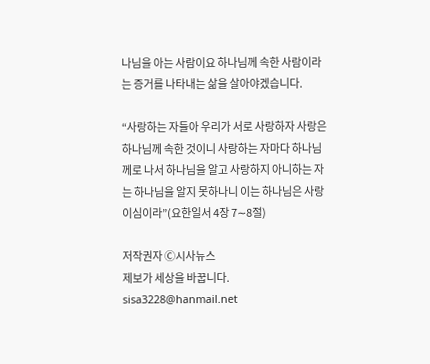나님을 아는 사람이요 하나님께 속한 사람이라는 증거를 나타내는 삶을 살아야겠습니다.

“사랑하는 자들아 우리가 서로 사랑하자 사랑은 하나님께 속한 것이니 사랑하는 자마다 하나님께로 나서 하나님을 알고 사랑하지 아니하는 자는 하나님을 알지 못하나니 이는 하나님은 사랑이심이라”(요한일서 4장 7∼8절)

저작권자 Ⓒ시사뉴스
제보가 세상을 바꿉니다.
sisa3228@hanmail.net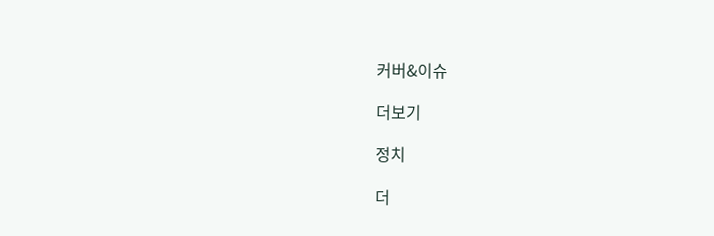커버&이슈

더보기

정치

더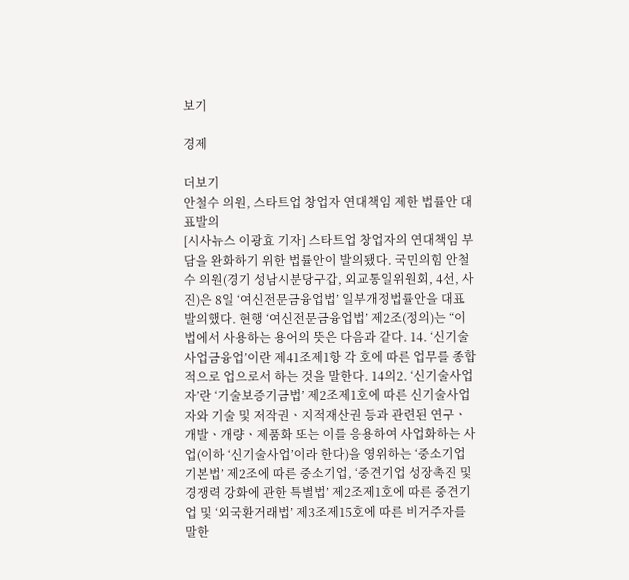보기

경제

더보기
안철수 의원, 스타트업 창업자 연대책임 제한 법률안 대표발의
[시사뉴스 이광효 기자] 스타트업 창업자의 연대책임 부담을 완화하기 위한 법률안이 발의됐다. 국민의힘 안철수 의원(경기 성남시분당구갑, 외교통일위원회, 4선, 사진)은 8일 ‘여신전문금융업법’ 일부개정법률안을 대표발의했다. 현행 ‘여신전문금융업법’ 제2조(정의)는 “이 법에서 사용하는 용어의 뜻은 다음과 같다. 14. ‘신기술사업금융업’이란 제41조제1항 각 호에 따른 업무를 종합적으로 업으로서 하는 것을 말한다. 14의2. ‘신기술사업자’란 ‘기술보증기금법’ 제2조제1호에 따른 신기술사업자와 기술 및 저작권ㆍ지적재산권 등과 관련된 연구ㆍ개발ㆍ개량ㆍ제품화 또는 이를 응용하여 사업화하는 사업(이하 ‘신기술사업’이라 한다)을 영위하는 ‘중소기업기본법’ 제2조에 따른 중소기업, ‘중견기업 성장촉진 및 경쟁력 강화에 관한 특별법’ 제2조제1호에 따른 중견기업 및 ‘외국환거래법’ 제3조제15호에 따른 비거주자를 말한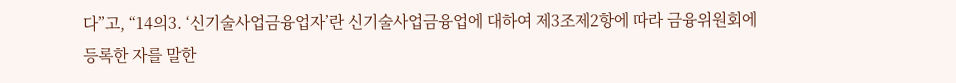다”고, “14의3. ‘신기술사업금융업자’란 신기술사업금융업에 대하여 제3조제2항에 따라 금융위원회에 등록한 자를 말한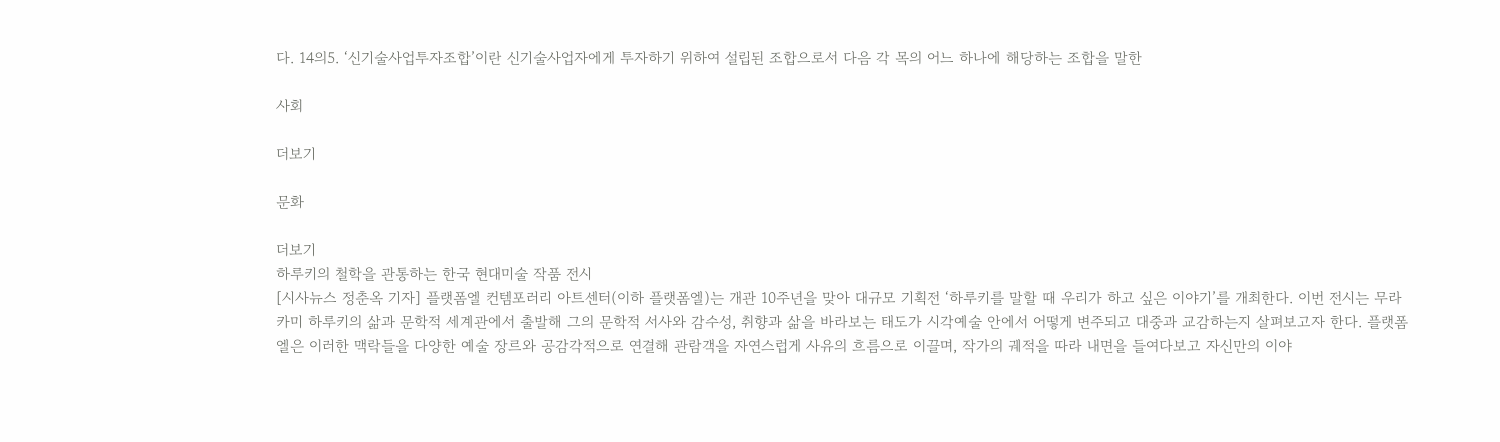다. 14의5. ‘신기술사업투자조합’이란 신기술사업자에게 투자하기 위하여 설립된 조합으로서 다음 각 목의 어느 하나에 해당하는 조합을 말한

사회

더보기

문화

더보기
하루키의 철학을 관통하는 한국 현대미술 작품 전시
[시사뉴스 정춘옥 기자] 플랫폼엘 컨템포러리 아트센터(이하 플랫폼엘)는 개관 10주년을 맞아 대규모 기획전 ‘하루키를 말할 때 우리가 하고 싶은 이야기’를 개최한다. 이번 전시는 무라카미 하루키의 삶과 문학적 세계관에서 출발해 그의 문학적 서사와 감수성, 취향과 삶을 바라보는 태도가 시각예술 안에서 어떻게 변주되고 대중과 교감하는지 살펴보고자 한다. 플랫폼엘은 이러한 맥락들을 다양한 예술 장르와 공감각적으로 연결해 관람객을 자연스럽게 사유의 흐름으로 이끌며, 작가의 궤적을 따라 내면을 들여다보고 자신만의 이야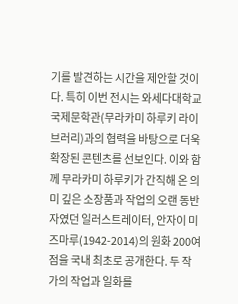기를 발견하는 시간을 제안할 것이다. 특히 이번 전시는 와세다대학교 국제문학관(무라카미 하루키 라이브러리)과의 협력을 바탕으로 더욱 확장된 콘텐츠를 선보인다. 이와 함께 무라카미 하루키가 간직해 온 의미 깊은 소장품과 작업의 오랜 동반자였던 일러스트레이터, 안자이 미즈마루(1942-2014)의 원화 200여 점을 국내 최초로 공개한다. 두 작가의 작업과 일화를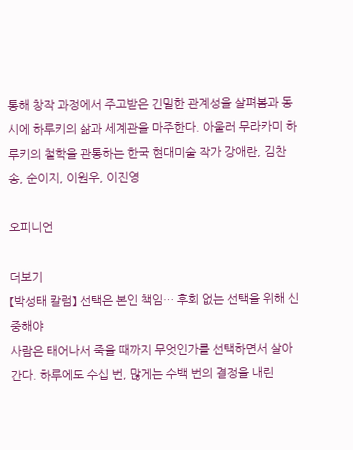통해 창작 과정에서 주고받은 긴밀한 관계성을 살펴봄과 동시에 하루키의 삶과 세계관을 마주한다. 아울러 무라카미 하루키의 철학을 관통하는 한국 현대미술 작가 강애란, 김찬송, 순이지, 이원우, 이진영

오피니언

더보기
【박성태 칼럼】 선택은 본인 책임… 후회 없는 선택을 위해 신중해야
사람은 태어나서 죽을 때까지 무엇인가를 선택하면서 살아간다. 하루에도 수십 번, 많게는 수백 번의 결정을 내린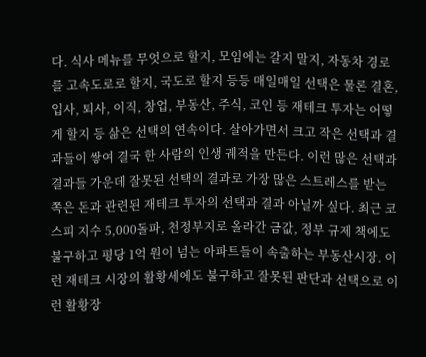다. 식사 메뉴를 무엇으로 할지, 모임에는 갈지 말지, 자동차 경로를 고속도로로 할지, 국도로 할지 등등 매일매일 선택은 물론 결혼, 입사, 퇴사, 이직, 창업, 부동산, 주식, 코인 등 재테크 투자는 어떻게 할지 등 삶은 선택의 연속이다. 살아가면서 크고 작은 선택과 결과들이 쌓여 결국 한 사람의 인생 궤적을 만든다. 이런 많은 선택과 결과들 가운데 잘못된 선택의 결과로 가장 많은 스트레스를 받는 쪽은 돈과 관련된 재테크 투자의 선택과 결과 아닐까 싶다. 최근 코스피 지수 5,000돌파, 천정부지로 올라간 금값, 정부 규제 책에도 불구하고 평당 1억 원이 넘는 아파트들이 속출하는 부동산시장. 이런 재테크 시장의 활황세에도 불구하고 잘못된 판단과 선택으로 이런 활황장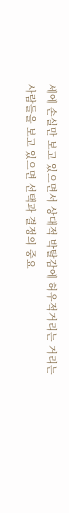세에 손실만 보고 있으면서 상대적 박탈감에 허우적거리는 거리는 사람들을 보고 있으면 선택과 결정의 중요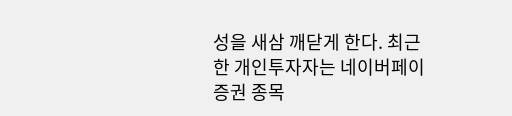성을 새삼 깨닫게 한다. 최근 한 개인투자자는 네이버페이 증권 종목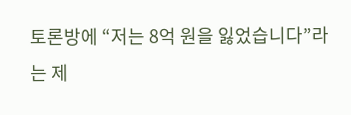토론방에 “저는 8억 원을 잃었습니다”라는 제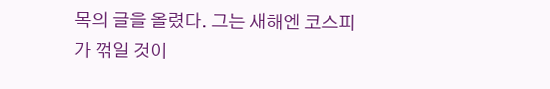목의 글을 올렸다. 그는 새해엔 코스피가 꺾일 것이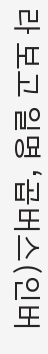라 보고 일명 ‘곱버스(인버